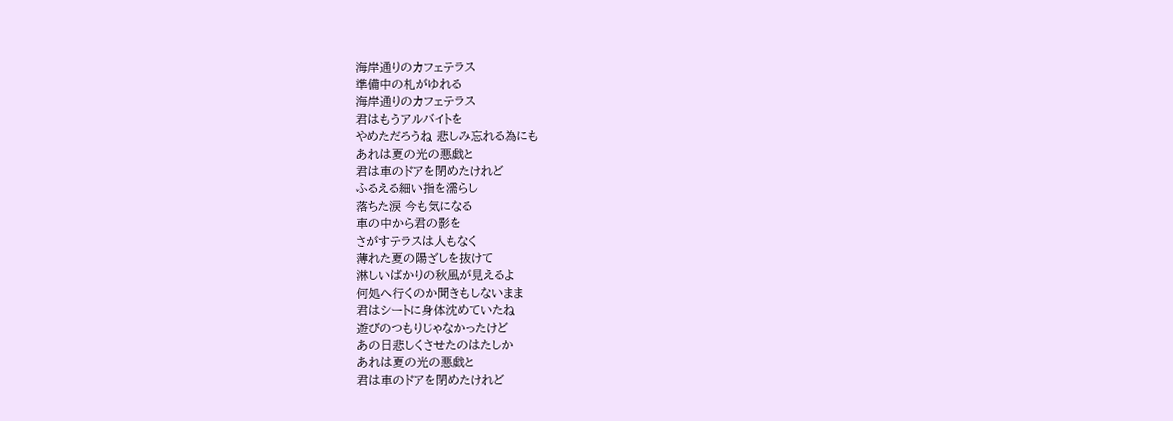海岸通りのカフェテラス
準備中の札がゆれる
海岸通りのカフェテラス
君はもうアルバイトを
やめただろうね 悲しみ忘れる為にも
あれは夏の光の悪戯と
君は車のドアを閉めたけれど
ふるえる細い指を濡らし
落ちた涙 今も気になる
車の中から君の影を
さがすテラスは人もなく
薄れた夏の陽ざしを抜けて
淋しいばかりの秋風が見えるよ
何処へ行くのか聞きもしないまま
君はシートに身体沈めていたね
遊びのつもりじゃなかったけど
あの日悲しくさせたのはたしか
あれは夏の光の悪戯と
君は車のドアを閉めたけれど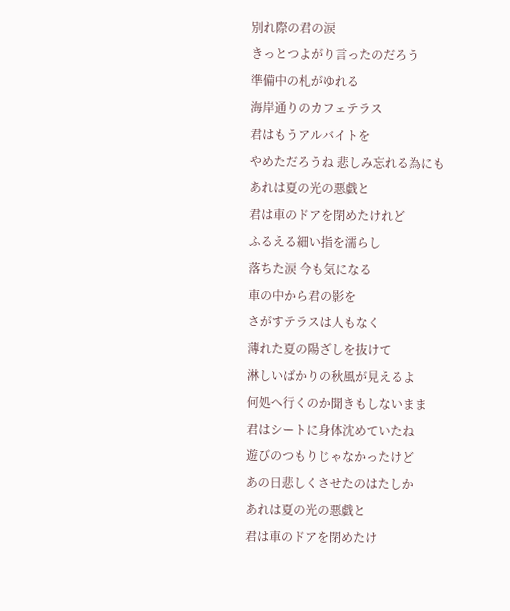別れ際の君の涙
きっとつよがり言ったのだろう
準備中の札がゆれる
海岸通りのカフェテラス
君はもうアルバイトを
やめただろうね 悲しみ忘れる為にも
あれは夏の光の悪戯と
君は車のドアを閉めたけれど
ふるえる細い指を濡らし
落ちた涙 今も気になる
車の中から君の影を
さがすテラスは人もなく
薄れた夏の陽ざしを抜けて
淋しいばかりの秋風が見えるよ
何処へ行くのか聞きもしないまま
君はシートに身体沈めていたね
遊びのつもりじゃなかったけど
あの日悲しくさせたのはたしか
あれは夏の光の悪戯と
君は車のドアを閉めたけ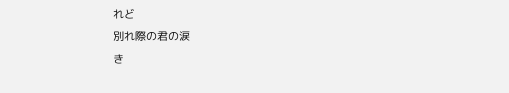れど
別れ際の君の涙
き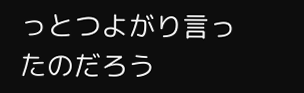っとつよがり言ったのだろう